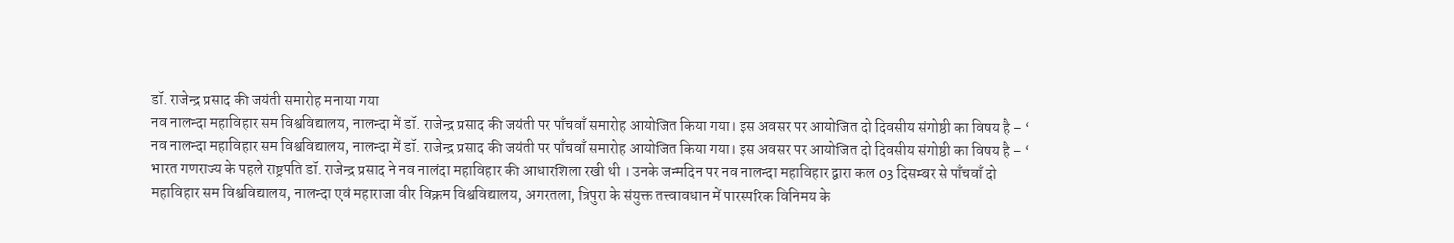डॉ. राजेन्द्र प्रसाद की जयंती समारोह मनाया गया
नव नालन्दा महाविहार सम विश्वविद्यालय, नालन्दा में डॉ. राजेन्द्र प्रसाद की जयंती पर पाँचवाँ समारोह आयोजित किया गया। इस अवसर पर आयोजित दो दिवसीय संगोष्ठी का विषय है – ‘
नव नालन्दा महाविहार सम विश्वविद्यालय, नालन्दा में डॉ. राजेन्द्र प्रसाद की जयंती पर पाँचवाँ समारोह आयोजित किया गया। इस अवसर पर आयोजित दो दिवसीय संगोष्ठी का विषय है – ‘
भारत गणराज्य के पहले राष्ट्रपति डॉ. राजेन्द्र प्रसाद ने नव नालंदा महाविहार की आधारशिला रखी थी । उनके जन्मदिन पर नव नालन्दा महाविहार द्वारा कल 03 दिसम्बर से पाँचवाँ दो
महाविहार सम विश्वविद्यालय, नालन्दा एवं महाराजा वीर विक्रम विश्वविद्यालय, अगरतला, त्रिपुरा के संयुक्त तत्त्वावधान में पारस्परिक विनिमय के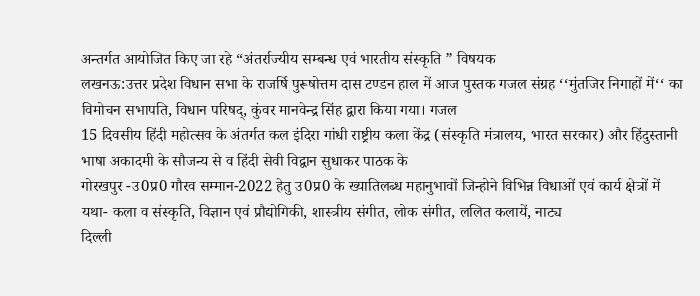अन्तर्गत आयोजित किए जा रहे “अंतर्राज्यीय सम्बन्ध एवं भारतीय संस्कृति ” विषयक
लखनऊ:उत्तर प्रदेश विधान सभा के राजर्षि पुरूषोत्तम दास टण्डन हाल में आज पुस्तक गजल संग्रह ‘‘मुंतजिर निगाहों में‘‘ का विमोचन सभापति, विधान परिषद्, कुंवर मानवेन्द्र सिंह द्वारा किया गया। गजल
15 दिवसीय हिंदी महोत्सव के अंतर्गत कल इंदिरा गांधी राष्ट्रीय कला केंद्र (संस्कृति मंत्रालय, भारत सरकार) और हिंदुस्तानी भाषा अकादमी के सौजन्य से व हिंदी सेवी विद्वान सुधाकर पाठक के
गोरखपुर -उ0प्र0 गौरव सम्मान-2022 हेतु उ0प्र0 के ख्यातिलब्ध महानुभावों जिन्होने विभिन्न विधाओं एवं कार्य क्षेत्रों में यथा- कला व संस्कृति, विज्ञान एवं प्रौद्योगिकी, शास्त्रीय संगीत, लोक संगीत, ललित कलायें, नाट्य
दिल्ली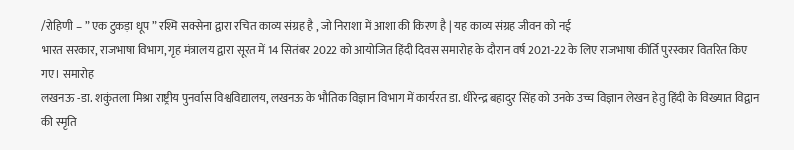/रोहिणी – ” एक टुकड़ा धूप ” रश्मि सक्सेना द्वारा रचित काव्य संग्रह है , जो निराशा में आशा की किरण है | यह काव्य संग्रह जीवन को नई
भारत सरकार, राजभाषा विभाग, गृह मंत्रालय द्वारा सूरत में 14 सितंबर 2022 को आयोजित हिंदी दिवस समारोह के दौरान वर्ष 2021-22 के लिए राजभाषा कीर्ति पुरस्कार वितरित किए गए। समारोह
लखनऊ -डा. शकुंतला मिश्रा राष्ट्रीय पुनर्वास विश्वविद्यालय, लखनऊ के भौतिक विज्ञान विभाग में कार्यरत डा. धीरेन्द्र बहादुर सिंह को उनके उच्च विज्ञान लेखन हेतु हिंदी के विख्यात विद्वान की स्मृति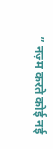” नज़्म करते कोई नई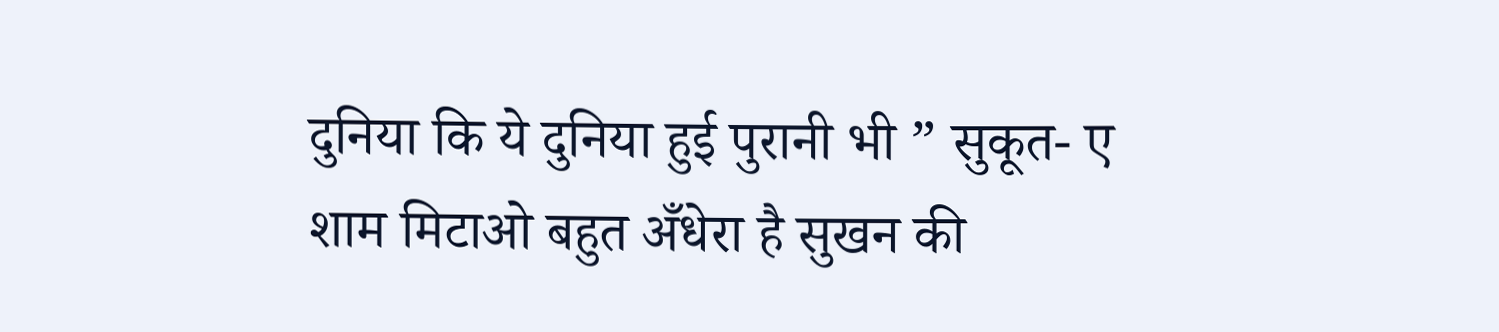दुनिया कि ये दुनिया हुई पुरानी भी ” सुकूत- ए शाम मिटाओ बहुत अँधेरा है सुखन की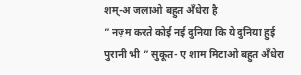शम्-अ जलाओ बहुत अँधेरा है
” नज़्म करते कोई नई दुनिया कि ये दुनिया हुई पुरानी भी ” सुकूत- ए शाम मिटाओ बहुत अँधेरा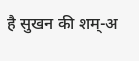है सुखन की शम्-अ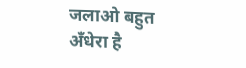जलाओ बहुत अँधेरा है